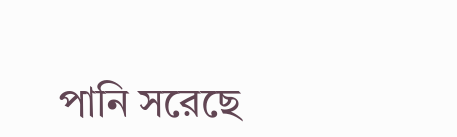পানি সরেছে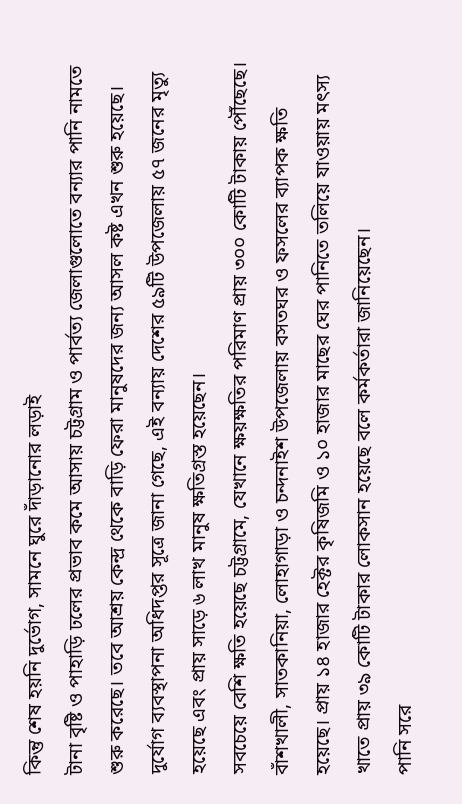কিন্তু শেষ হয়নি দুর্ভোগ, সামনে ঘুরে দাঁড়ানোর লড়াই
টানা বৃষ্টি ও পাহাড়ি ঢলের প্রভাব কমে আসায় চট্টগ্রাম ও পার্বত্য জেলাগুলোতে বন্যার পানি নামতে শুরু করেছে। তবে আশ্রয় কেন্দ্র থেকে বাড়ি ফেরা মানুষদের জন্য আসল কষ্ট এখন শুরু হয়েছে। দুর্যোগ ব্যবস্থাপনা অধিদপ্তর সূত্রে জানা গেছে, এই বন্যায় দেশের ৫৯টি উপজেলায় ৫৭ জনের মৃত্যু হয়েছে এবং প্রায় সাড়ে ৬ লাখ মানুষ ক্ষতিগ্রস্ত হয়েছেন।
সবচেয়ে বেশি ক্ষতি হয়েছে চট্টগ্রামে, যেখানে ক্ষয়ক্ষতির পরিমাণ প্রায় ৩০০ কোটি টাকায় পৌঁছেছে। বাঁশখালী, সাতকানিয়া, লোহাগাড়া ও চন্দনাইশ উপজেলায় বসতঘর ও ফসলের ব্যাপক ক্ষতি হয়েছে। প্রায় ১৪ হাজার হেক্টর কৃষিজমি ও ১০ হাজার মাছের ঘের পানিতে তলিয়ে যাওয়ায় মৎস্য খাতে প্রায় ৩৯ কোটি টাকার লোকসান হয়েছে বলে কর্মকর্তারা জানিয়েছেন।
পানি সরে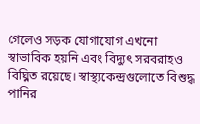গেলেও সড়ক যোগাযোগ এখনো স্বাভাবিক হয়নি এবং বিদ্যুৎ সরবরাহও বিঘ্নিত রয়েছে। স্বাস্থ্যকেন্দ্রগুলোতে বিশুদ্ধ পানির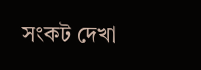সংকট দেখা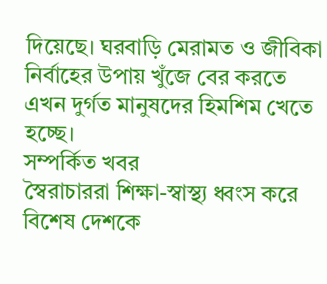দিয়েছে। ঘরবাড়ি মেরামত ও জীবিকা নির্বাহের উপায় খুঁজে বের করতে এখন দুর্গত মানুষদের হিমশিম খেতে হচ্ছে।
সম্পর্কিত খবর
স্বৈরাচাররা শিক্ষা-স্বাস্থ্য ধ্বংস করে বিশেষ দেশকে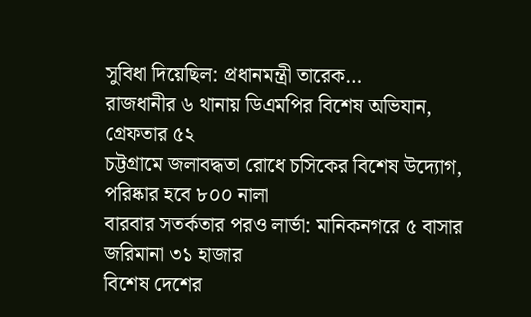সুবিধা দিয়েছিল: প্রধানমন্ত্রী তারেক…
রাজধানীর ৬ থানায় ডিএমপির বিশেষ অভিযান, গ্রেফতার ৫২
চট্টগ্রামে জলাবদ্ধতা রোধে চসিকের বিশেষ উদ্যোগ, পরিষ্কার হবে ৮০০ নালা
বারবার সতর্কতার পরও লার্ভা: মানিকনগরে ৫ বাসার জরিমানা ৩১ হাজার
বিশেষ দেশের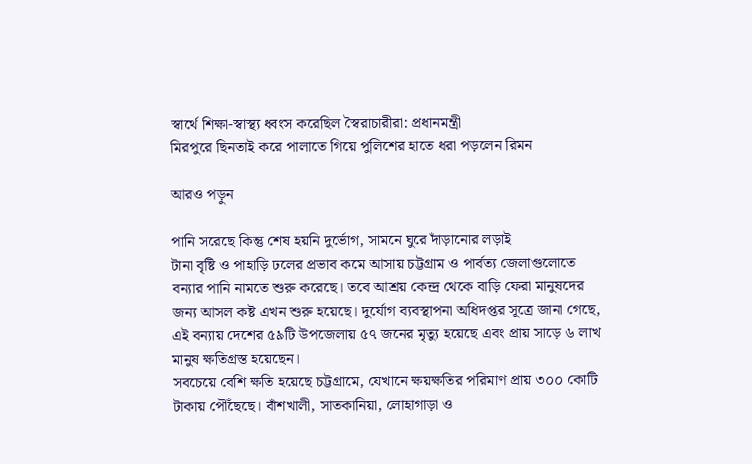স্বার্থে শিক্ষা-স্বাস্থ্য ধ্বংস করেছিল স্বৈরাচারীরা: প্রধানমন্ত্রী
মিরপুরে ছিনতাই করে পালাতে গিয়ে পুলিশের হাতে ধরা পড়লেন রিমন

আরও পড়ুন

পানি সরেছে কিন্তু শেষ হয়নি দুর্ভোগ, সামনে ঘুরে দাঁড়ানোর লড়াই
টানা বৃষ্টি ও পাহাড়ি ঢলের প্রভাব কমে আসায় চট্টগ্রাম ও পার্বত্য জেলাগুলোতে বন্যার পানি নামতে শুরু করেছে। তবে আশ্রয় কেন্দ্র থেকে বাড়ি ফেরা মানুষদের জন্য আসল কষ্ট এখন শুরু হয়েছে। দুর্যোগ ব্যবস্থাপনা অধিদপ্তর সূত্রে জানা গেছে, এই বন্যায় দেশের ৫৯টি উপজেলায় ৫৭ জনের মৃত্যু হয়েছে এবং প্রায় সাড়ে ৬ লাখ মানুষ ক্ষতিগ্রস্ত হয়েছেন।
সবচেয়ে বেশি ক্ষতি হয়েছে চট্টগ্রামে, যেখানে ক্ষয়ক্ষতির পরিমাণ প্রায় ৩০০ কোটি টাকায় পৌঁছেছে। বাঁশখালী, সাতকানিয়া, লোহাগাড়া ও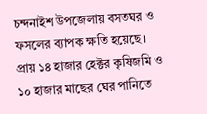চন্দনাইশ উপজেলায় বসতঘর ও ফসলের ব্যাপক ক্ষতি হয়েছে। প্রায় ১৪ হাজার হেক্টর কৃষিজমি ও ১০ হাজার মাছের ঘের পানিতে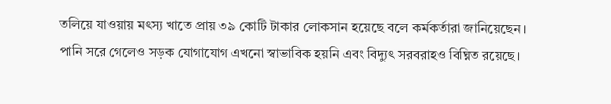তলিয়ে যাওয়ায় মৎস্য খাতে প্রায় ৩৯ কোটি টাকার লোকসান হয়েছে বলে কর্মকর্তারা জানিয়েছেন।
পানি সরে গেলেও সড়ক যোগাযোগ এখনো স্বাভাবিক হয়নি এবং বিদ্যুৎ সরবরাহও বিঘ্নিত রয়েছে।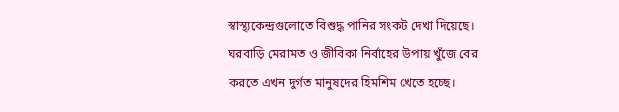স্বাস্থ্যকেন্দ্রগুলোতে বিশুদ্ধ পানির সংকট দেখা দিয়েছে। ঘরবাড়ি মেরামত ও জীবিকা নির্বাহের উপায় খুঁজে বের করতে এখন দুর্গত মানুষদের হিমশিম খেতে হচ্ছে।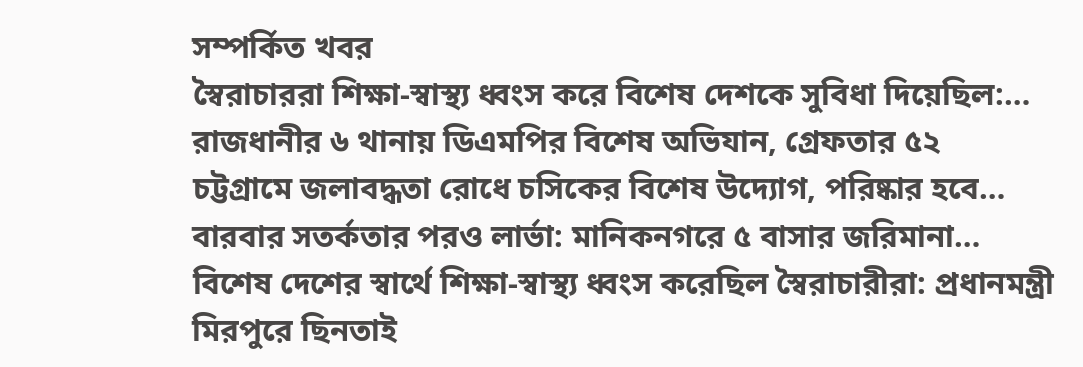সম্পর্কিত খবর
স্বৈরাচাররা শিক্ষা-স্বাস্থ্য ধ্বংস করে বিশেষ দেশকে সুবিধা দিয়েছিল:…
রাজধানীর ৬ থানায় ডিএমপির বিশেষ অভিযান, গ্রেফতার ৫২
চট্টগ্রামে জলাবদ্ধতা রোধে চসিকের বিশেষ উদ্যোগ, পরিষ্কার হবে…
বারবার সতর্কতার পরও লার্ভা: মানিকনগরে ৫ বাসার জরিমানা…
বিশেষ দেশের স্বার্থে শিক্ষা-স্বাস্থ্য ধ্বংস করেছিল স্বৈরাচারীরা: প্রধানমন্ত্রী
মিরপুরে ছিনতাই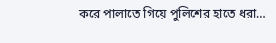করে পালাতে গিয়ে পুলিশের হাতে ধরা…